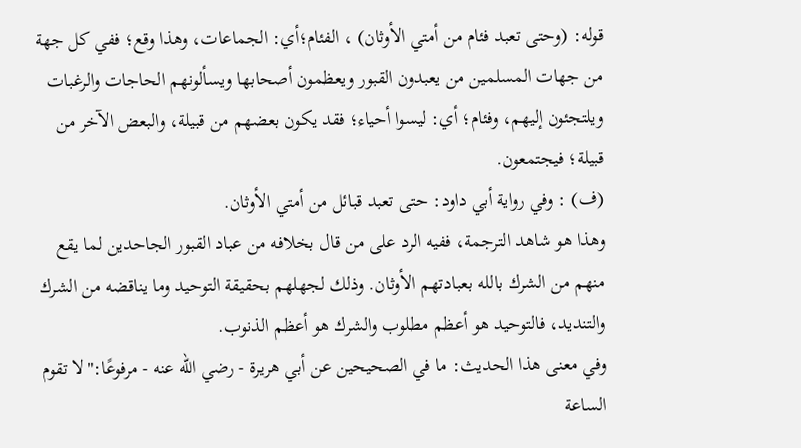قوله: (وحتى تعبد فئام من أمتي الأوثان) ، الفئام؛أي: الجماعات، وهذا وقع؛ ففي كل جهة من جهات المسلمين من يعبدون القبور ويعظمون أصحابها ويسألونهم الحاجات والرغبات ويلتجئون إليهم، وفئام؛ أي: ليسوا أحياء؛ فقد يكون بعضهم من قبيلة، والبعض الآخر من قبيلة؛ فيجتمعون.
(ف) : وفي رواية أبي داود: حتى تعبد قبائل من أمتي الأوثان.
وهذا هو شاهد الترجمة، ففيه الرد على من قال بخلافه من عباد القبور الجاحدين لما يقع منهم من الشرك بالله بعبادتهم الأوثان. وذلك لجهلهم بحقيقة التوحيد وما يناقضه من الشرك والتنديد، فالتوحيد هو أعظم مطلوب والشرك هو أعظم الذنوب.
وفي معنى هذا الحديث: ما في الصحيحين عن أبي هريرة - رضي الله عنه - مرفوعًا:"لا تقوم الساعة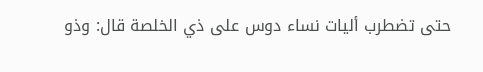حتى تضطرب أليات نساء دوس على ذي الخلصة قال: وذو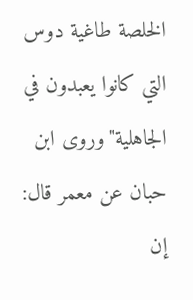الخلصة طاغية دوس التي كانوا يعبدون في الجاهلية"وروى ابن حبان عن معمر قال: إن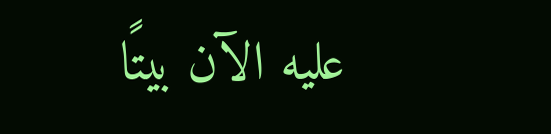عليه الآن بيتًا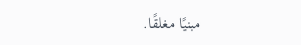مبنيًا مغلقًا.